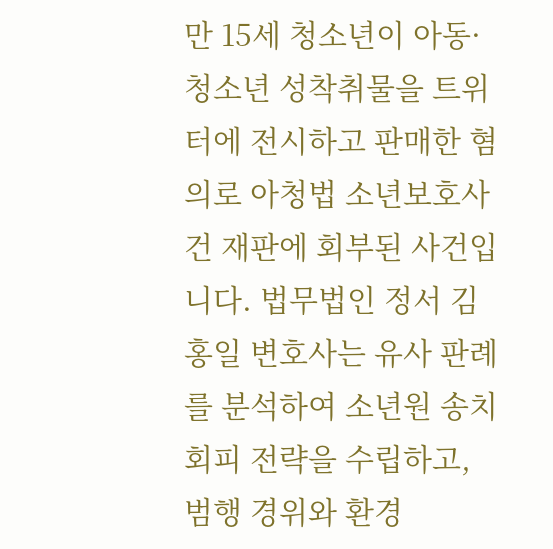만 15세 청소년이 아동·청소년 성착취물을 트위터에 전시하고 판매한 혐의로 아청법 소년보호사건 재판에 회부된 사건입니다. 법무법인 정서 김홍일 변호사는 유사 판례를 분석하여 소년원 송치 회피 전략을 수립하고, 범행 경위와 환경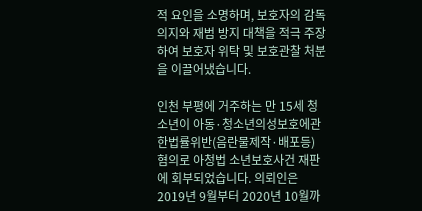적 요인을 소명하며, 보호자의 감독 의지와 재범 방지 대책을 적극 주장하여 보호자 위탁 및 보호관찰 처분을 이끌어냈습니다.

인천 부평에 거주하는 만 15세 청소년이 아동·청소년의성보호에관한법률위반(음란물제작·배포등) 혐의로 아청법 소년보호사건 재판에 회부되었습니다. 의뢰인은 2019년 9월부터 2020년 10월까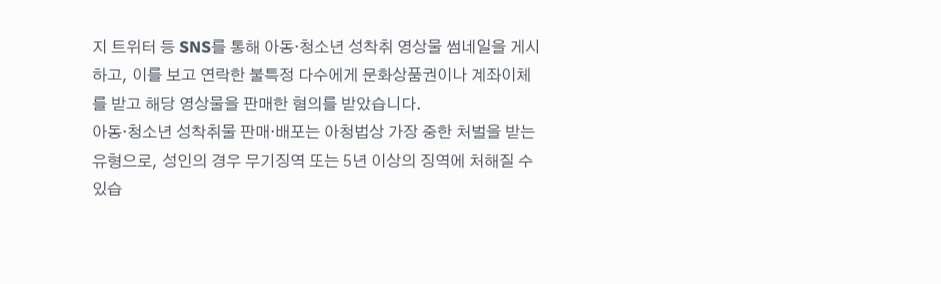지 트위터 등 SNS를 통해 아동·청소년 성착취 영상물 썸네일을 게시하고, 이를 보고 연락한 불특정 다수에게 문화상품권이나 계좌이체를 받고 해당 영상물을 판매한 혐의를 받았습니다.
아동·청소년 성착취물 판매·배포는 아청법상 가장 중한 처벌을 받는 유형으로, 성인의 경우 무기징역 또는 5년 이상의 징역에 처해질 수 있습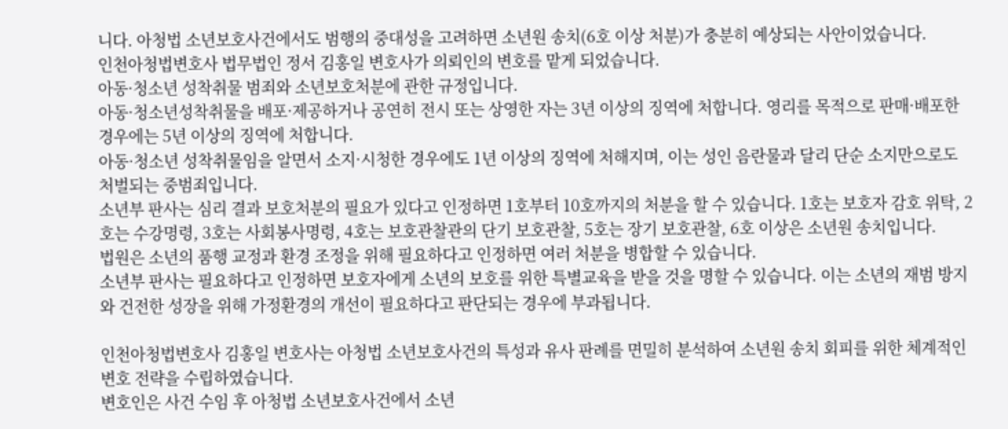니다. 아청법 소년보호사건에서도 범행의 중대성을 고려하면 소년원 송치(6호 이상 처분)가 충분히 예상되는 사안이었습니다.
인천아청법변호사 법무법인 정서 김홍일 변호사가 의뢰인의 변호를 맡게 되었습니다.
아동·청소년 성착취물 범죄와 소년보호처분에 관한 규정입니다.
아동·청소년성착취물을 배포·제공하거나 공연히 전시 또는 상영한 자는 3년 이상의 징역에 처합니다. 영리를 목적으로 판매·배포한 경우에는 5년 이상의 징역에 처합니다.
아동·청소년 성착취물임을 알면서 소지·시청한 경우에도 1년 이상의 징역에 처해지며, 이는 성인 음란물과 달리 단순 소지만으로도 처벌되는 중범죄입니다.
소년부 판사는 심리 결과 보호처분의 필요가 있다고 인정하면 1호부터 10호까지의 처분을 할 수 있습니다. 1호는 보호자 감호 위탁, 2호는 수강명령, 3호는 사회봉사명령, 4호는 보호관찰관의 단기 보호관찰, 5호는 장기 보호관찰, 6호 이상은 소년원 송치입니다.
법원은 소년의 품행 교정과 환경 조정을 위해 필요하다고 인정하면 여러 처분을 병합할 수 있습니다.
소년부 판사는 필요하다고 인정하면 보호자에게 소년의 보호를 위한 특별교육을 받을 것을 명할 수 있습니다. 이는 소년의 재범 방지와 건전한 성장을 위해 가정환경의 개선이 필요하다고 판단되는 경우에 부과됩니다.

인천아청법변호사 김홍일 변호사는 아청법 소년보호사건의 특성과 유사 판례를 면밀히 분석하여 소년원 송치 회피를 위한 체계적인 변호 전략을 수립하였습니다.
변호인은 사건 수임 후 아청법 소년보호사건에서 소년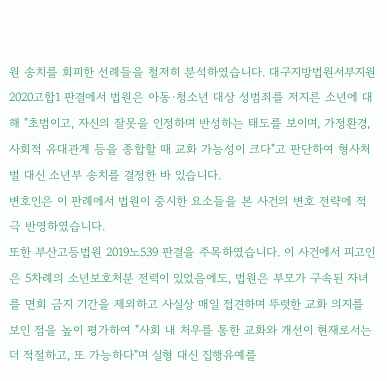원 송치를 회피한 선례들을 철저히 분석하였습니다. 대구지방법원서부지원 2020고합1 판결에서 법원은 아동·청소년 대상 성범죄를 저지른 소년에 대해 "초범이고, 자신의 잘못을 인정하며 반성하는 태도를 보이며, 가정환경, 사회적 유대관계 등을 종합할 때 교화 가능성이 크다"고 판단하여 형사처벌 대신 소년부 송치를 결정한 바 있습니다.
변호인은 이 판례에서 법원이 중시한 요소들을 본 사건의 변호 전략에 적극 반영하였습니다.
또한 부산고등법원 2019노539 판결을 주목하였습니다. 이 사건에서 피고인은 5차례의 소년보호처분 전력이 있었음에도, 법원은 부모가 구속된 자녀를 면회 금지 기간을 제외하고 사실상 매일 접견하며 뚜렷한 교화 의지를 보인 점을 높이 평가하여 "사회 내 처우를 통한 교화와 개선이 현재로서는 더 적절하고, 또 가능하다"며 실형 대신 집행유예를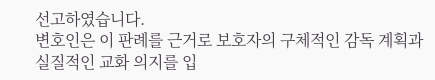선고하였습니다.
변호인은 이 판례를 근거로 보호자의 구체적인 감독 계획과 실질적인 교화 의지를 입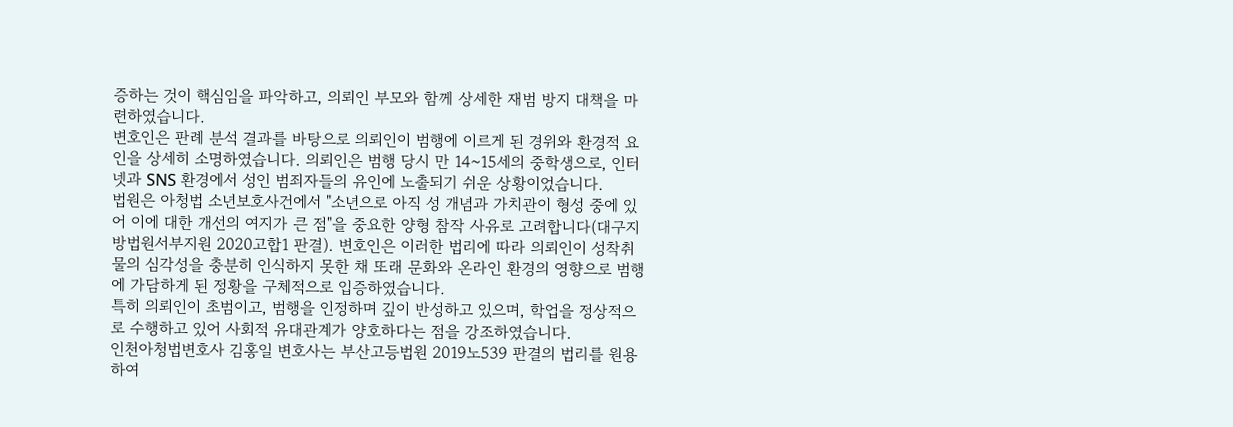증하는 것이 핵심임을 파악하고, 의뢰인 부모와 함께 상세한 재범 방지 대책을 마련하였습니다.
변호인은 판례 분석 결과를 바탕으로 의뢰인이 범행에 이르게 된 경위와 환경적 요인을 상세히 소명하였습니다. 의뢰인은 범행 당시 만 14~15세의 중학생으로, 인터넷과 SNS 환경에서 성인 범죄자들의 유인에 노출되기 쉬운 상황이었습니다.
법원은 아청법 소년보호사건에서 "소년으로 아직 성 개념과 가치관이 형성 중에 있어 이에 대한 개선의 여지가 큰 점"을 중요한 양형 참작 사유로 고려합니다(대구지방법원서부지원 2020고합1 판결). 변호인은 이러한 법리에 따라 의뢰인이 성착취물의 심각성을 충분히 인식하지 못한 채 또래 문화와 온라인 환경의 영향으로 범행에 가담하게 된 정황을 구체적으로 입증하였습니다.
특히 의뢰인이 초범이고, 범행을 인정하며 깊이 반성하고 있으며, 학업을 정상적으로 수행하고 있어 사회적 유대관계가 양호하다는 점을 강조하였습니다.
인천아청법변호사 김홍일 변호사는 부산고등법원 2019노539 판결의 법리를 원용하여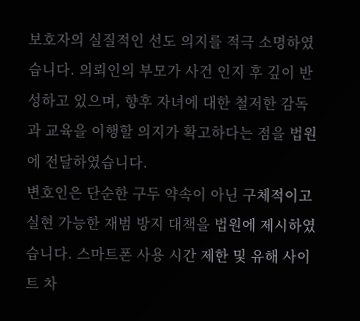보호자의 실질적인 선도 의지를 적극 소명하였습니다. 의뢰인의 부모가 사건 인지 후 깊이 반성하고 있으며, 향후 자녀에 대한 철저한 감독과 교육을 이행할 의지가 확고하다는 점을 법원에 전달하였습니다.
변호인은 단순한 구두 약속이 아닌 구체적이고 실현 가능한 재범 방지 대책을 법원에 제시하였습니다. 스마트폰 사용 시간 제한 및 유해 사이트 차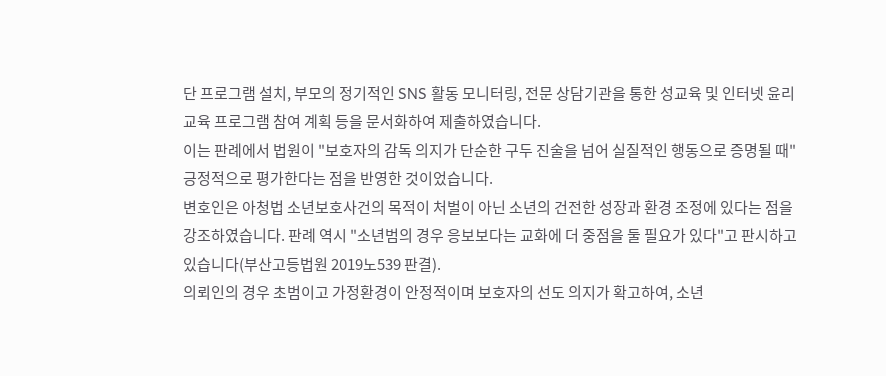단 프로그램 설치, 부모의 정기적인 SNS 활동 모니터링, 전문 상담기관을 통한 성교육 및 인터넷 윤리 교육 프로그램 참여 계획 등을 문서화하여 제출하였습니다.
이는 판례에서 법원이 "보호자의 감독 의지가 단순한 구두 진술을 넘어 실질적인 행동으로 증명될 때" 긍정적으로 평가한다는 점을 반영한 것이었습니다.
변호인은 아청법 소년보호사건의 목적이 처벌이 아닌 소년의 건전한 성장과 환경 조정에 있다는 점을 강조하였습니다. 판례 역시 "소년범의 경우 응보보다는 교화에 더 중점을 둘 필요가 있다"고 판시하고 있습니다(부산고등법원 2019노539 판결).
의뢰인의 경우 초범이고 가정환경이 안정적이며 보호자의 선도 의지가 확고하여, 소년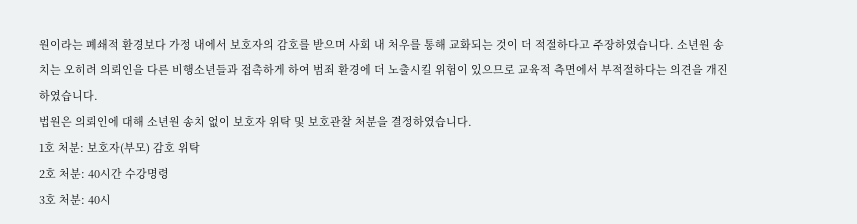원이라는 폐쇄적 환경보다 가정 내에서 보호자의 감호를 받으며 사회 내 처우를 통해 교화되는 것이 더 적절하다고 주장하였습니다. 소년원 송치는 오히려 의뢰인을 다른 비행소년들과 접촉하게 하여 범죄 환경에 더 노출시킬 위험이 있으므로 교육적 측면에서 부적절하다는 의견을 개진하였습니다.
법원은 의뢰인에 대해 소년원 송치 없이 보호자 위탁 및 보호관찰 처분을 결정하였습니다.
1호 처분: 보호자(부모) 감호 위탁
2호 처분: 40시간 수강명령
3호 처분: 40시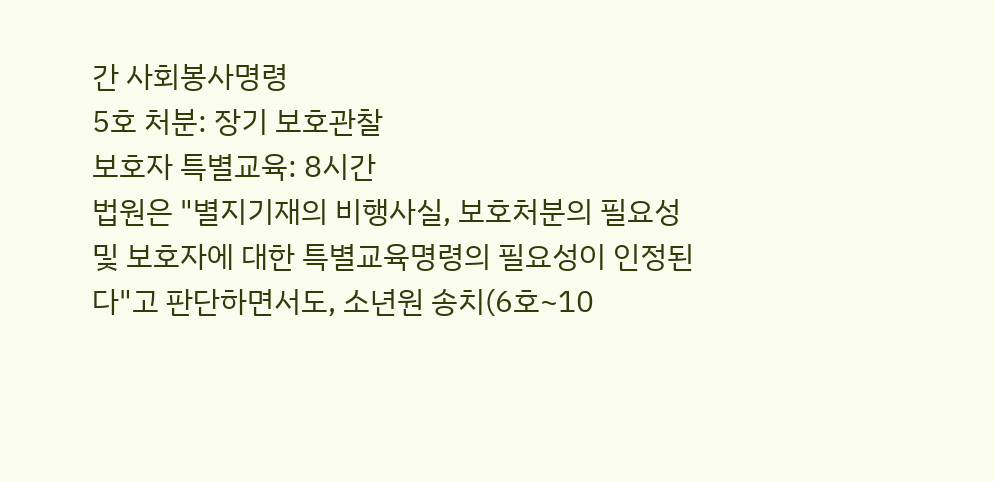간 사회봉사명령
5호 처분: 장기 보호관찰
보호자 특별교육: 8시간
법원은 "별지기재의 비행사실, 보호처분의 필요성 및 보호자에 대한 특별교육명령의 필요성이 인정된다"고 판단하면서도, 소년원 송치(6호~10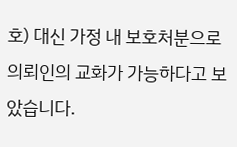호) 대신 가정 내 보호처분으로 의뢰인의 교화가 가능하다고 보았습니다.